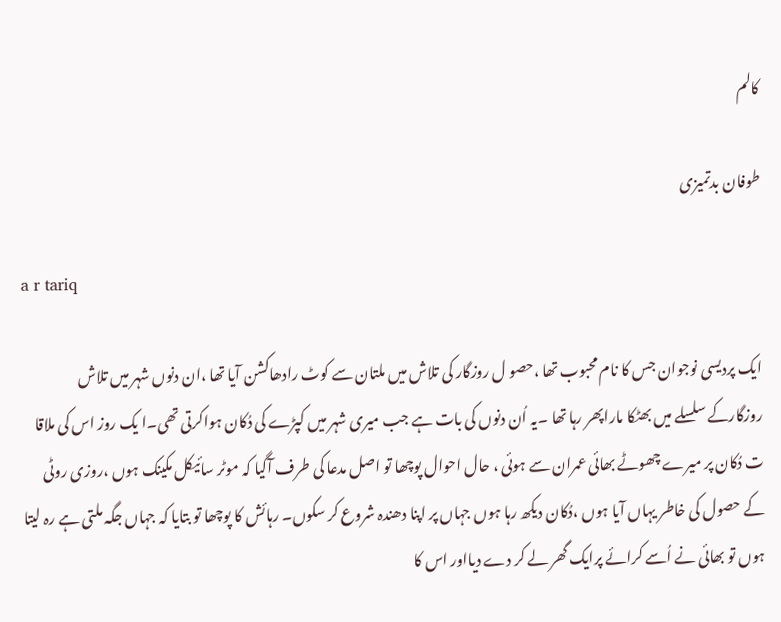کالم

طوفان بدتمیزی

a r tariq

ایک پردیسی نوجوان جس کا نام محبوب تھا ،حصو ل روزگار کی تلاش میں ملتان سے کوٹ رادھاکشن آیا تھا ،ان دنوں شہر میں تلاش روزگارکے سلسلے میں بھٹکا ماراپھر رہا تھا ۔یہ اُن دنوں کی بات ہے جب میری شہر میں کپڑے کی دُکان ہواکرتی تھی۔ا یک روز اس کی ملاقا ت دُکان پر میرے چھوٹے بھائی عمران سے ہوئی ، حال احوال پوچھا تو اصل مدعا کی طرف آگیا کہ موٹر سائیکل مکینک ہوں ،روزی روٹی کے حصول کی خاطر یہاں آیا ہوں ،دُکان دیکھ رہا ہوں جہاں پر اپنا دھندہ شروع کر سکوں۔ رہائش کا پوچھا تو بتایا کہ جہاں جگہ ملتی ہے رہ لیتا ہوں تو بھائی نے اُسے کرائے پرایک گھر لے کر دے دیااور اس کا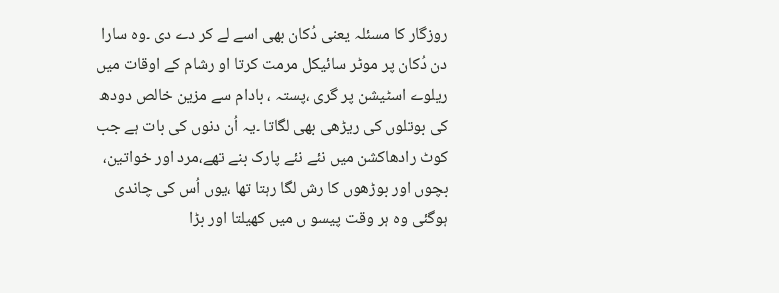روزگار کا مسئلہ یعنی دُکان بھی اسے لے کر دے دی ۔وہ سارا دن دُکان پر موٹر سائیکل مرمت کرتا او رشام کے اوقات میں ریلوے اسٹیشن پر گری ،پستہ ، بادام سے مزین خالص دودھ کی بوتلوں کی ریڑھی بھی لگاتا ۔یہ اُن دنوں کی بات ہے جب کوٹ رادھاکشن میں نئے نئے پارک بنے تھے،مرد اور خواتین، بچوں اور بوڑھوں کا رش لگا رہتا تھا ،یوں اُس کی چاندی ہوگئی وہ ہر وقت پیسو ں میں کھیلتا اور بڑا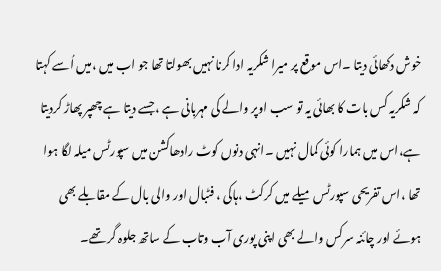خوش دکھائی دیتا ۔اس موقع پر میرا شکریہ ادا کرنا نہیں بھولتا تھا جو اب میں ،میں اُسے کہتا کہ شکریہ کس بات کا بھائی یہ تو سب اوپر والے کی مہربانی ہے ،جسے دیتا ہے چھپر پھاڑ کردیتا ہے،اس میں ہمارا کوئی کمال نہیں ۔انہی دنوں کوٹ رادھاکشن میں سپورٹس میلہ لگا ہوا تھا ،اس تفریحی سپورٹس میلے میں کرکٹ ،ہاکی ، فٹبال اور والی بال کے مقابلے بھی ہوئے اور چائنہ سرکس والے بھی اپنی پوری آب وتاب کے ساتھ جلوہ گر تھے۔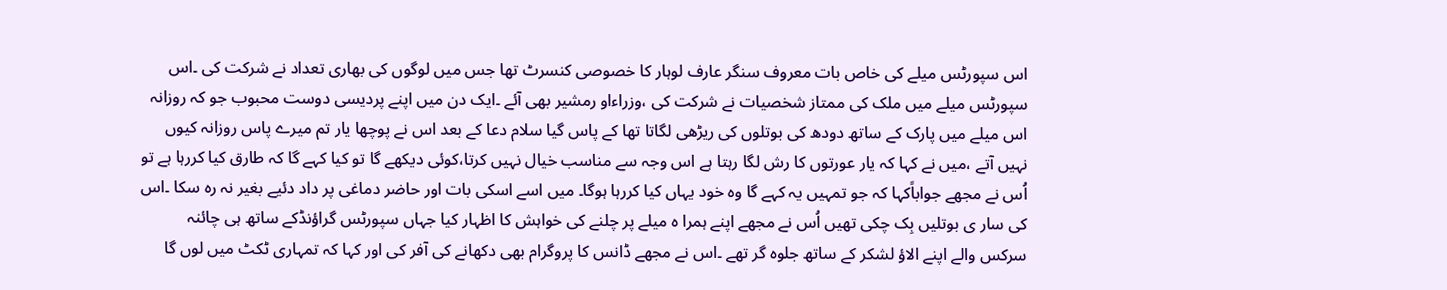اس سپورٹس میلے کی خاص بات معروف سنگر عارف لوہار کا خصوصی کنسرٹ تھا جس میں لوگوں کی بھاری تعداد نے شرکت کی ۔اس سپورٹس میلے میں ملک کی ممتاز شخصیات نے شرکت کی ،وزراءاو رمشیر بھی آئے ۔ایک دن میں اپنے پردیسی دوست محبوب جو کہ روزانہ اس میلے میں پارک کے ساتھ دودھ کی بوتلوں کی ریڑھی لگاتا تھا کے پاس گیا سلام دعا کے بعد اس نے پوچھا یار تم میرے پاس روزانہ کیوں نہیں آتے ،میں نے کہا کہ یار عورتوں کا رش لگا رہتا ہے اس وجہ سے مناسب خیال نہیں کرتا،کوئی دیکھے گا تو کیا کہے گا کہ طارق کیا کررہا ہے تو اُس نے مجھے جواباًکہا کہ جو تمہیں یہ کہے گا وہ خود یہاں کیا کررہا ہوگا۔ میں اسے اسکی بات اور حاضر دماغی پر داد دئیے بغیر نہ رہ سکا ۔اس کی سار ی بوتلیں بِک چکی تھیں اُس نے مجھے اپنے ہمرا ہ میلے پر چلنے کی خواہش کا اظہار کیا جہاں سپورٹس گراؤنڈکے ساتھ ہی چائنہ سرکس والے اپنے الاؤ لشکر کے ساتھ جلوہ گر تھے ۔اس نے مجھے ڈانس کا پروگرام بھی دکھانے کی آفر کی اور کہا کہ تمہاری ٹکٹ میں لوں گا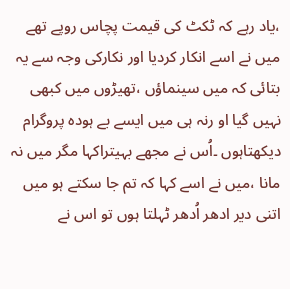،یاد رہے کہ ٹکٹ کی قیمت پچاس روپے تھے میں نے اسے انکار کردیا اور نکارکی وجہ سے یہ بتائی کہ میں سینماؤں ،تھیڑوں میں کبھی نہیں گیا او رنہ ہی میں ایسے بے ہودہ پروگرام دیکھتاہوں ۔اُس نے مجھے بہیتراکہا مگر میں نہ مانا ،میں نے اسے کہا کہ تم جا سکتے ہو میں اتنی دیر ادھر اُدھر ٹہلتا ہوں تو اس نے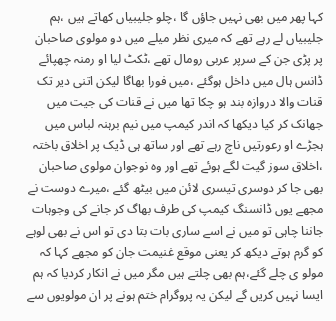کہا پھر میں بھی نہیں جاؤں گا ،چلو جلیبیاں کھاتے ہیں ،ہم جلیبیاں لے رہے تھے کہ میری نظر میلے میں دو مولوی صاحبان پر پڑی جن کے سرپر عربی رومال تھے ،ٹکٹ لیا او رمنہ چھپائے ڈانس ہال میں داخل ہوگئے ،میں فورا بھاگا لیکن اتنی دیر تک قنات والا دروازہ بند ہو چکا تھا میں نے قنات کی جیت میں جھانک کر کیا دیکھا کہ اندر کیمپ میں نیم برہنہ لباس میں ہجڑے او رعورتیں ناچ رہے تھے اور ساتھ ہی ڈیک پر اخلاق باختہ ،اخلاق سوز گیت لگے ہوئے تھے اور وہ نوجوان مولوی صاحبان بھی جا کر دوسری تیسری لائن میں بیٹھ گئے ،میرے دوست نے مجھے یوں ڈانسنگ کیمپ کی طرف بھاگ کر جانے کی وجوہات جاننا چاہی تو میں نے اسے ساری بات بتا دی تو اس نے بھی لوہے کو گرم ہوتے دیکھ کر یعنی موقع غنیمت جان کو مجھے کہا کہ مولو ی چلے گئے،ہم بھی چلتے ہیں مگر میں نے انکار کردیا کہ ہم ایسا نہیں کریں گے لیکن یہ پروگرام ختم ہونے پر ان مولویوں سے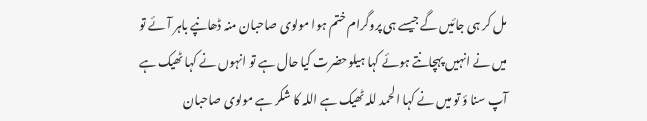مل کر ہی جائیں گے جیسے ہی پروگرام ختم ہوا مولوی صاحبان منہ ڈھانپے باہر آئے تو میں نے انہیں پہچانتے ہوئے کہا ہیلوحضرت کیا حال ہے تو انہوں نے کہا ٹھیک ہے آپ سنا ؤ تو میں نے کہا الحمد للہ ٹھیک ہے اللہ کا شکر ہے مولوی صاحبان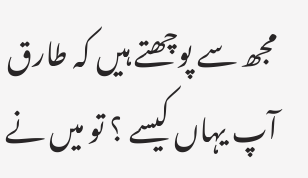مجھ سے پوچھتے ہیں کہ طارق آپ یہاں کیسے ؟ تو میں نے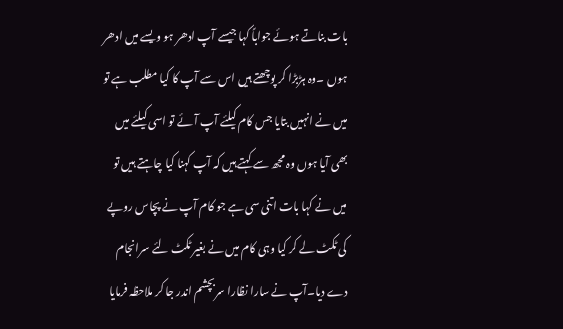بات بناتے ہوئے جواباً کہا جیسے آپ ادھر ہو ویسے میں ادھر ہوں ۔وہ ہڑبڑا کر پوچھتے ہیں اس سے آپ کا کیا مطلب ہے تو میں نے انہیں بتایا جس کام کیلئے آپ آئے تو اسی کیلئے میں بھی آیا ہوں وہ مجھ سے کہتے ہیں کہ آپ کہنا کیا چاہتے ہیں تو میں نے کہا بات اتنی سی ہے جو کام آپ نے پچاس روپے کی ٹکٹ لے کر کیا وہی کام میں نے بغیر ٹکٹ لئے سرانجام دے دیا۔آپ نے سارا نظارا سربچشم اندر جا کر ملاحظہ فرمایا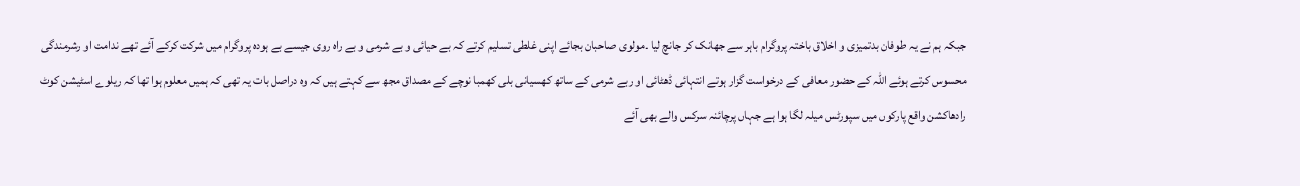جبکہ ہم نے یہ طوفان بدتمیزی و اخلاق باختہ پروگرام باہر سے جھانک کر جانچ لیا ۔مولوی صاحبان بجائے اپنی غلطی تسلیم کرتے کہ بے حیائی و بے شرمی و بے راہ روی جیسے بے ہودہ پروگرام میں شرکت کرکے آئے تھے ندامت او رشرمندگی محسوس کرتے ہوئے اللہ کے حضور معافی کے درخواست گزار ہوتے انتہائی ڈھٹائی او ربے شرمی کے ساتھ کھسیانی بلی کھمبا نوچے کے مصداق مجھ سے کہتے ہیں کہ وہ دراصل بات یہ تھی کہ ہمیں معلوم ہوا تھا کہ ریلوے اسٹیشن کوٹ رادھاکشن واقع پارکوں میں سپورٹس میلہ لگا ہوا ہے جہاں پرچائنہ سرکس والے بھی آئے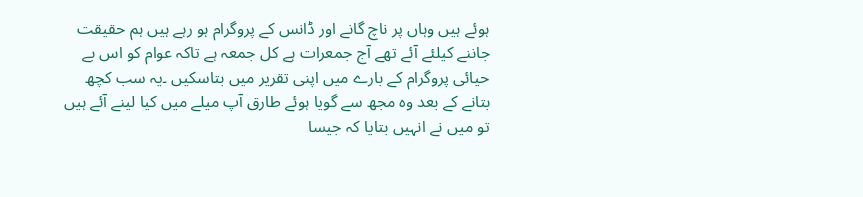ہوئے ہیں وہاں پر ناچ گانے اور ڈانس کے پروگرام ہو رہے ہیں ہم حقیقت جاننے کیلئے آئے تھے آج جمعرات ہے کل جمعہ ہے تاکہ عوام کو اس بے حیائی پروگرام کے بارے میں اپنی تقریر میں بتاسکیں ۔یہ سب کچھ بتانے کے بعد وہ مجھ سے گویا ہوئے طارق آپ میلے میں کیا لینے آئے ہیں تو میں نے انہیں بتایا کہ جیسا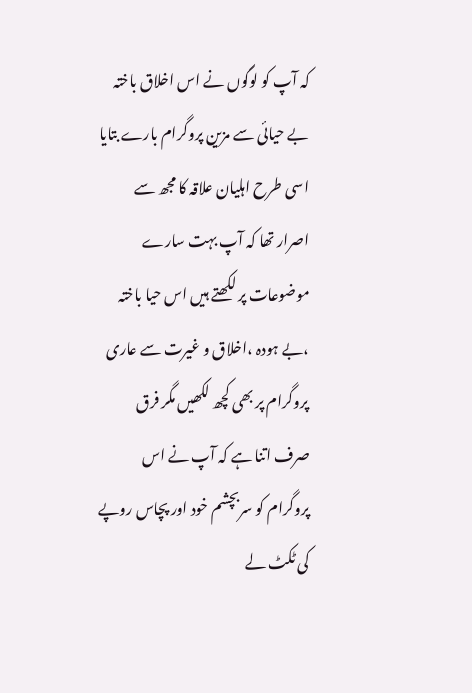کہ آپ کو لوگوں نے اس اخلاق باختہ بے حیائی سے مزین پروگرام بارے بتایا اسی طرح اہلیان علاقہ کا مجھ سے اصرار تھا کہ آپ بہت سارے موضوعات پر لکھتے ہیں اس حیا باختہ ،بے ہودہ ،اخلاق و غیرت سے عاری پروگرام پر بھی کچھ لکھیں مگر فرق صرف اتنا ہے کہ آپ نے اس پروگرام کو سربچشم خود اور پچاس روپے کی ٹکٹ لے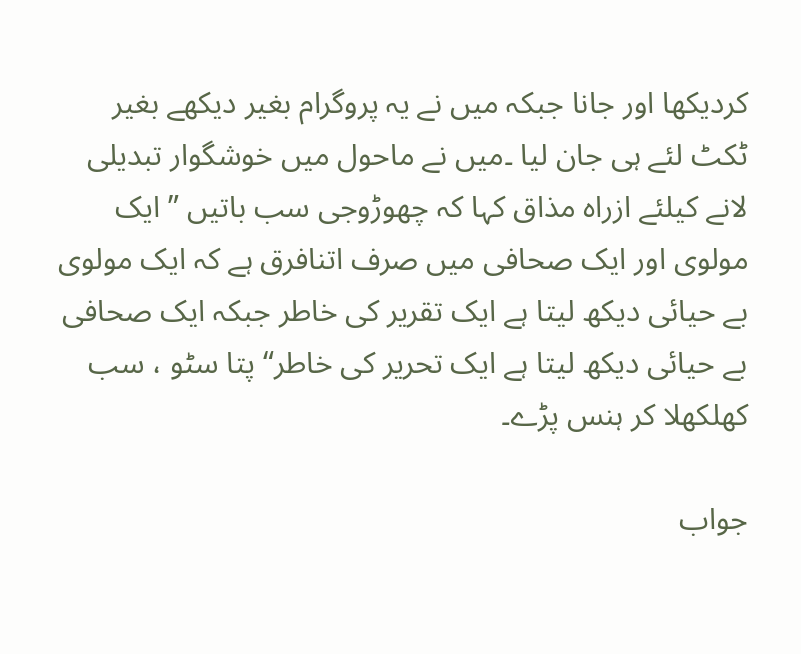کردیکھا اور جانا جبکہ میں نے یہ پروگرام بغیر دیکھے بغیر ٹکٹ لئے ہی جان لیا ۔میں نے ماحول میں خوشگوار تبدیلی لانے کیلئے ازراہ مذاق کہا کہ چھوڑوجی سب باتیں ” ایک مولوی اور ایک صحافی میں صرف اتنافرق ہے کہ ایک مولوی بے حیائی دیکھ لیتا ہے ایک تقریر کی خاطر جبکہ ایک صحافی بے حیائی دیکھ لیتا ہے ایک تحریر کی خاطر“ پتا سٹو ، سب کھلکھلا کر ہنس پڑے۔

جواب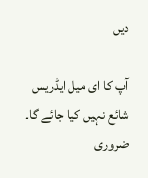دیں

آپ کا ای میل ایڈریس شائع نہیں کیا جائے گا۔ ضروری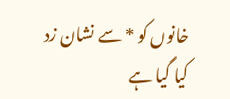خانوں کو * سے نشان زد کیا گیا ہے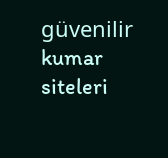güvenilir kumar siteleri